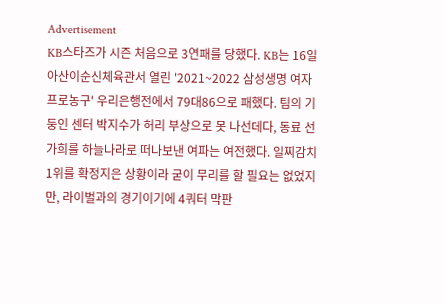Advertisement
KB스타즈가 시즌 처음으로 3연패를 당했다. KB는 16일 아산이순신체육관서 열린 '2021~2022 삼성생명 여자 프로농구' 우리은행전에서 79대86으로 패했다. 팀의 기둥인 센터 박지수가 허리 부상으로 못 나선데다, 동료 선가희를 하늘나라로 떠나보낸 여파는 여전했다. 일찌감치 1위를 확정지은 상황이라 굳이 무리를 할 필요는 없었지만, 라이벌과의 경기이기에 4쿼터 막판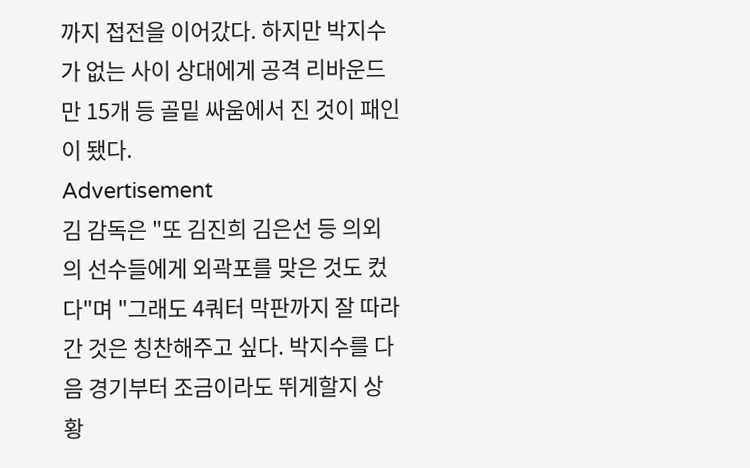까지 접전을 이어갔다. 하지만 박지수가 없는 사이 상대에게 공격 리바운드만 15개 등 골밑 싸움에서 진 것이 패인이 됐다.
Advertisement
김 감독은 "또 김진희 김은선 등 의외의 선수들에게 외곽포를 맞은 것도 컸다"며 "그래도 4쿼터 막판까지 잘 따라간 것은 칭찬해주고 싶다. 박지수를 다음 경기부터 조금이라도 뛰게할지 상황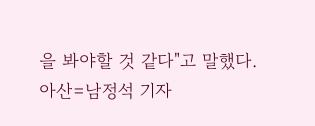을 봐야할 것 같다"고 말했다.
아산=남정석 기자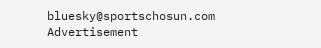bluesky@sportschosun.com
Advertisement